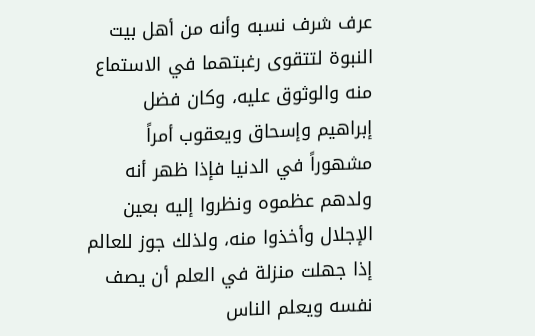عرف شرف نسبه وأنه من أهل بيت النبوة لتتقوى رغبتهما في الاستماع منه والوثوق عليه، وكان فضل إبراهيم وإسحاق ويعقوب أمراً مشهوراً في الدنيا فإذا ظهر أنه ولدهم عظموه ونظروا إليه بعين الإجلال وأخذوا منه، ولذلك جوز للعالم إذا جهلت منزلة في العلم أن يصف نفسه ويعلم الناس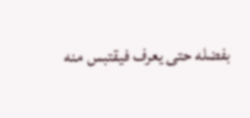بفضله حتى يعرف فيقتبس منه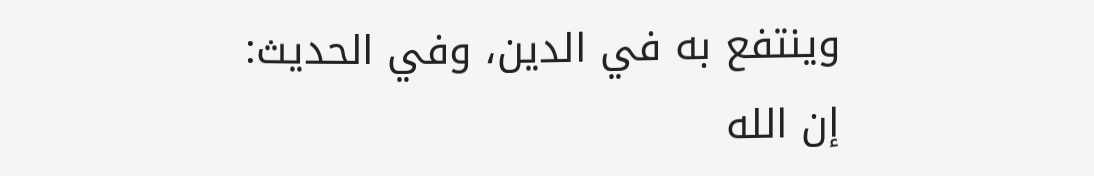وينتفع به في الدين، وفي الحديث: إن الله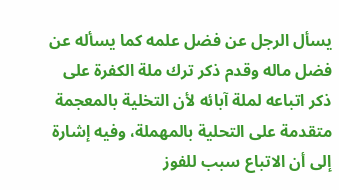يسأل الرجل عن فضل علمه كما يسأله عن فضل ماله وقدم ذكر ترك ملة الكفرة على ذكر اتباعه لملة آبائه لأن التخلية بالمعجمة متقدمة على التحلية بالمهملة، وفيه إشارة إلى أن الاتباع سبب للفوز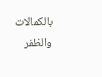بالكمالات والظفر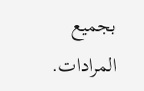بجميع المرادات.